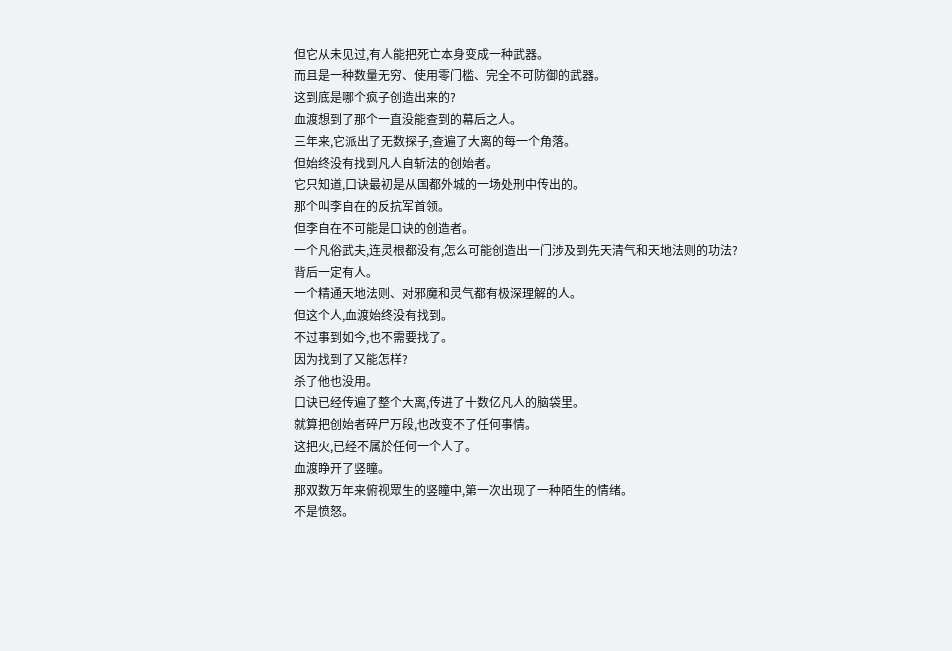但它从未见过,有人能把死亡本身变成一种武器。
而且是一种数量无穷、使用零门槛、完全不可防御的武器。
这到底是哪个疯子创造出来的?
血渡想到了那个一直没能查到的幕后之人。
三年来,它派出了无数探子,查遍了大离的每一个角落。
但始终没有找到凡人自斩法的创始者。
它只知道,口诀最初是从国都外城的一场处刑中传出的。
那个叫李自在的反抗军首领。
但李自在不可能是口诀的创造者。
一个凡俗武夫,连灵根都没有,怎么可能创造出一门涉及到先天清气和天地法则的功法?
背后一定有人。
一个精通天地法则、对邪魔和灵气都有极深理解的人。
但这个人,血渡始终没有找到。
不过事到如今,也不需要找了。
因为找到了又能怎样?
杀了他也没用。
口诀已经传遍了整个大离,传进了十数亿凡人的脑袋里。
就算把创始者碎尸万段,也改变不了任何事情。
这把火,已经不属於任何一个人了。
血渡睁开了竖瞳。
那双数万年来俯视眾生的竖瞳中,第一次出现了一种陌生的情绪。
不是愤怒。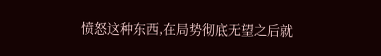愤怒这种东西,在局势彻底无望之后就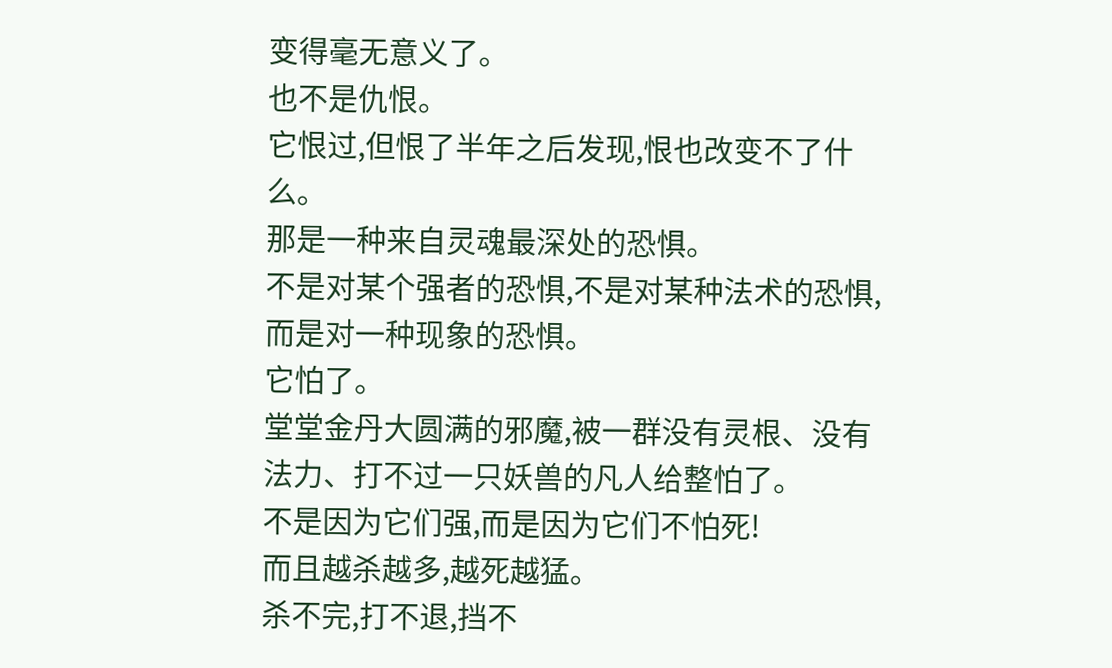变得毫无意义了。
也不是仇恨。
它恨过,但恨了半年之后发现,恨也改变不了什么。
那是一种来自灵魂最深处的恐惧。
不是对某个强者的恐惧,不是对某种法术的恐惧,而是对一种现象的恐惧。
它怕了。
堂堂金丹大圆满的邪魔,被一群没有灵根、没有法力、打不过一只妖兽的凡人给整怕了。
不是因为它们强,而是因为它们不怕死!
而且越杀越多,越死越猛。
杀不完,打不退,挡不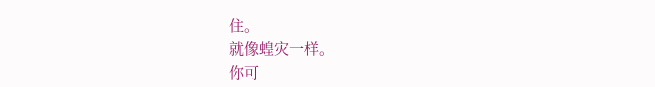住。
就像蝗灾一样。
你可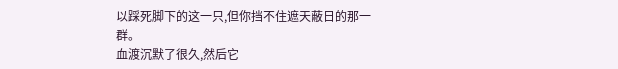以踩死脚下的这一只,但你挡不住遮天蔽日的那一群。
血渡沉默了很久,然后它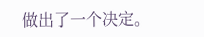做出了一个决定。